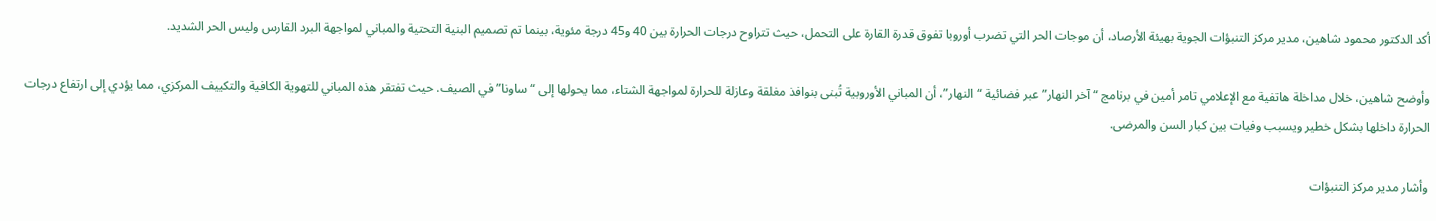أكد الدكتور محمود شاهين، مدير مركز التنبؤات الجوية بهيئة الأرصاد، أن موجات الحر التي تضرب أوروبا تفوق قدرة القارة على التحمل، حيث تتراوح درجات الحرارة بين 40 و45 درجة مئوية، بينما تم تصميم البنية التحتية والمباني لمواجهة البرد القارس وليس الحر الشديد.

وأوضح شاهين، خلال مداخلة هاتفية مع الإعلامي تامر أمين في برنامج “آخر النهار” عبر فضائية “النهار”، أن المباني الأوروبية تُبنى بنوافذ مغلقة وعازلة للحرارة لمواجهة الشتاء، مما يحولها إلى “ساونا” في الصيف. حيث تفتقر هذه المباني للتهوية الكافية والتكييف المركزي، مما يؤدي إلى ارتفاع درجات الحرارة داخلها بشكل خطير ويسبب وفيات بين كبار السن والمرضى.

وأشار مدير مركز التنبؤات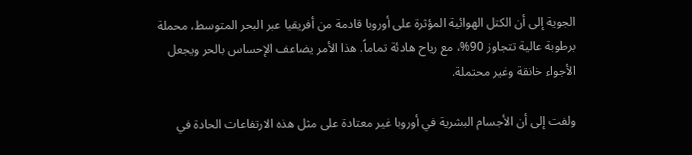الجوية إلى أن الكتل الهوائية المؤثرة على أوروبا قادمة من أفريقيا عبر البحر المتوسط، محملة برطوبة عالية تتجاوز 90%، مع رياح هادئة تماماً. هذا الأمر يضاعف الإحساس بالحر ويجعل الأجواء خانقة وغير محتملة.

ولفت إلى أن الأجسام البشرية في أوروبا غير معتادة على مثل هذه الارتفاعات الحادة في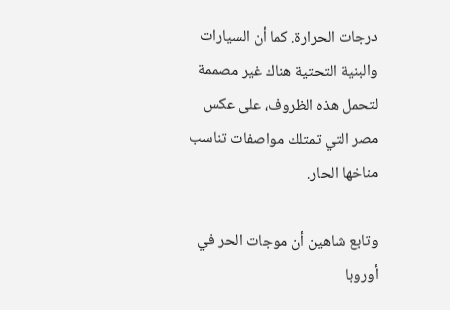درجات الحرارة. كما أن السيارات والبنية التحتية هناك غير مصممة لتحمل هذه الظروف، على عكس مصر التي تمتلك مواصفات تناسب مناخها الحار.

وتابع شاهين أن موجات الحر في أوروبا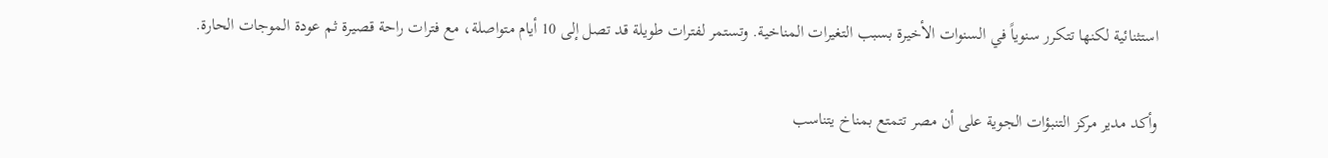استثنائية لكنها تتكرر سنوياً في السنوات الأخيرة بسبب التغيرات المناخية. وتستمر لفترات طويلة قد تصل إلى 10 أيام متواصلة، مع فترات راحة قصيرة ثم عودة الموجات الحارة.

وأكد مدير مركز التنبؤات الجوية على أن مصر تتمتع بمناخ يتناسب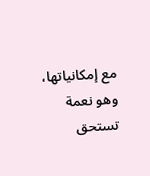مع إمكانياتها، وهو نعمة تستحق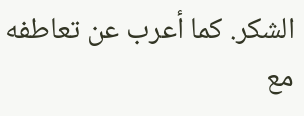الشكر. كما أعرب عن تعاطفه مع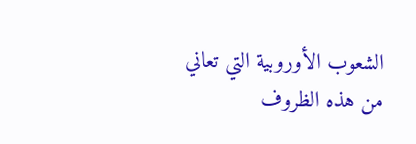الشعوب الأوروبية التي تعاني من هذه الظروف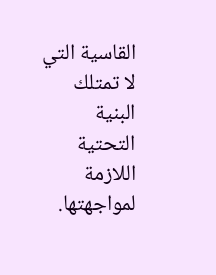القاسية التي لا تمتلك البنية التحتية اللازمة لمواجهتها.